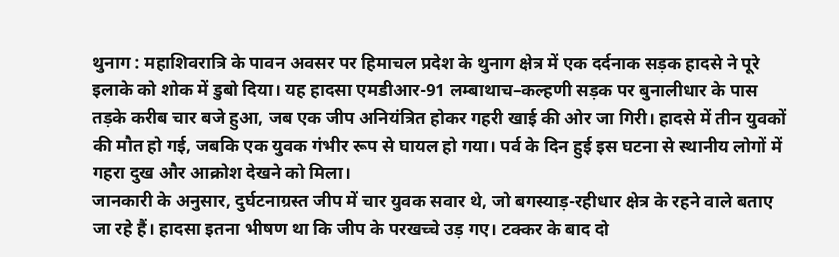थुनाग : महाशिवरात्रि के पावन अवसर पर हिमाचल प्रदेश के थुनाग क्षेत्र में एक दर्दनाक सड़क हादसे ने पूरे इलाके को शोक में डुबो दिया। यह हादसा एमडीआर-91 लम्बाथाच–कल्हणी सड़क पर बुनालीधार के पास तड़के करीब चार बजे हुआ, जब एक जीप अनियंत्रित होकर गहरी खाई की ओर जा गिरी। हादसे में तीन युवकों की मौत हो गई, जबकि एक युवक गंभीर रूप से घायल हो गया। पर्व के दिन हुई इस घटना से स्थानीय लोगों में गहरा दुख और आक्रोश देखने को मिला।
जानकारी के अनुसार, दुर्घटनाग्रस्त जीप में चार युवक सवार थे, जो बगस्याड़-रहीधार क्षेत्र के रहने वाले बताए जा रहे हैं। हादसा इतना भीषण था कि जीप के परखच्चे उड़ गए। टक्कर के बाद दो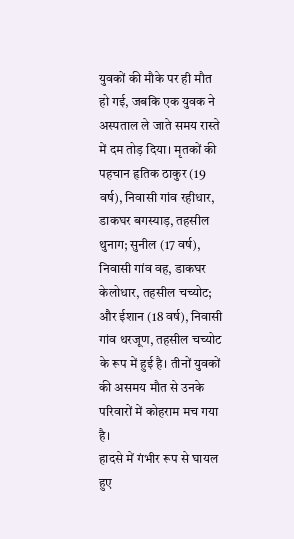युवकों की मौके पर ही मौत हो गई, जबकि एक युवक ने अस्पताल ले जाते समय रास्ते में दम तोड़ दिया। मृतकों की पहचान हृतिक ठाकुर (19 वर्ष), निवासी गांव रहीधार, डाकघर बगस्याड़, तहसील थुनाग; सुनील (17 वर्ष), निवासी गांव वह, डाकघर केलोधार, तहसील चच्योट; और ईशान (18 वर्ष), निवासी गांव थरजूण, तहसील चच्योट के रूप में हुई है। तीनों युवकों की असमय मौत से उनके परिवारों में कोहराम मच गया है।
हादसे में गंभीर रूप से घायल हुए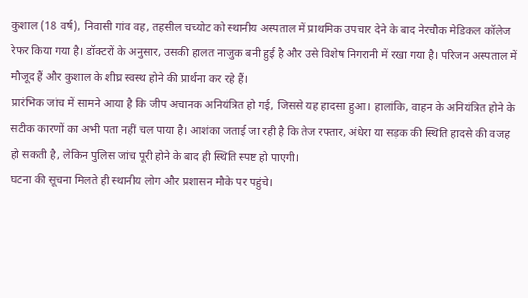कुशाल (18 वर्ष), निवासी गांव वह, तहसील चच्योट को स्थानीय अस्पताल में प्राथमिक उपचार देने के बाद नेरचौक मेडिकल कॉलेज रेफर किया गया है। डॉक्टरों के अनुसार, उसकी हालत नाजुक बनी हुई है और उसे विशेष निगरानी में रखा गया है। परिजन अस्पताल में मौजूद हैं और कुशाल के शीघ्र स्वस्थ होने की प्रार्थना कर रहे हैं।
प्रारंभिक जांच में सामने आया है कि जीप अचानक अनियंत्रित हो गई, जिससे यह हादसा हुआ। हालांकि, वाहन के अनियंत्रित होने के सटीक कारणों का अभी पता नहीं चल पाया है। आशंका जताई जा रही है कि तेज रफ्तार, अंधेरा या सड़क की स्थिति हादसे की वजह हो सकती है, लेकिन पुलिस जांच पूरी होने के बाद ही स्थिति स्पष्ट हो पाएगी।
घटना की सूचना मिलते ही स्थानीय लोग और प्रशासन मौके पर पहुंचे।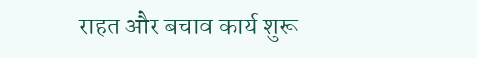राहत और बचाव कार्य शुरू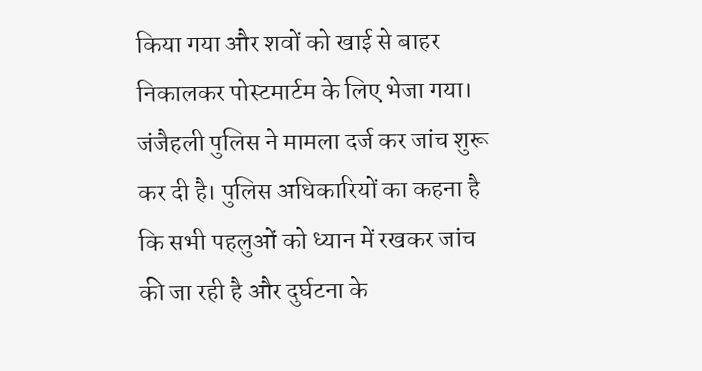किया गया और शवों को खाई से बाहर निकालकर पोस्टमार्टम के लिए भेजा गया। जंजैहली पुलिस ने मामला दर्ज कर जांच शुरू कर दी है। पुलिस अधिकारियों का कहना है कि सभी पहलुओं को ध्यान में रखकर जांच की जा रही है और दुर्घटना के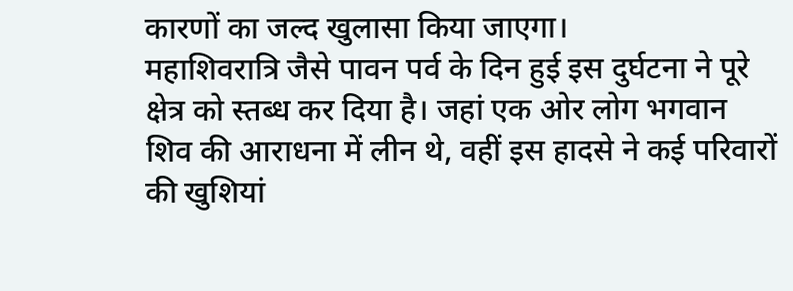कारणों का जल्द खुलासा किया जाएगा।
महाशिवरात्रि जैसे पावन पर्व के दिन हुई इस दुर्घटना ने पूरे क्षेत्र को स्तब्ध कर दिया है। जहां एक ओर लोग भगवान शिव की आराधना में लीन थे, वहीं इस हादसे ने कई परिवारों की खुशियां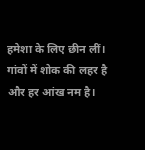हमेशा के लिए छीन लीं। गांवों में शोक की लहर है और हर आंख नम है।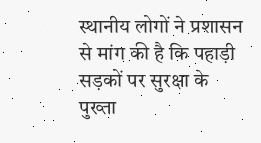स्थानीय लोगों ने प्रशासन से मांग की है कि पहाड़ी सड़कों पर सुरक्षा के पुख्ता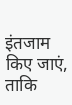इंतजाम किए जाएं, ताकि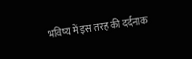भविष्य में इस तरह की दर्दनाक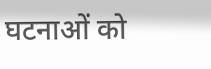घटनाओं को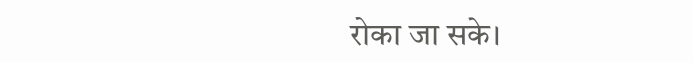रोका जा सके।